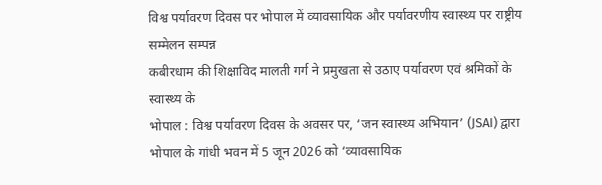विश्व पर्यावरण दिवस पर भोपाल में व्यावसायिक और पर्यावरणीय स्वास्थ्य पर राष्ट्रीय सम्मेलन सम्पन्न
कबीरधाम की शिक्षाविद मालती गर्ग ने प्रमुखता से उठाए पर्यावरण एवं श्रमिकों के स्वास्थ्य के
भोपाल : विश्व पर्यावरण दिवस के अवसर पर, ‘जन स्वास्थ्य अभियान’ (JSAI) द्वारा भोपाल के गांधी भवन में 5 जून 2026 को ‘व्यावसायिक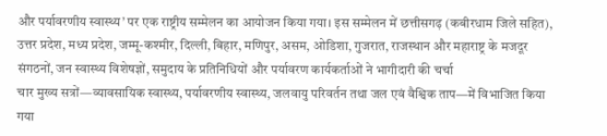और पर्यावरणीय स्वास्थ्य’ पर एक राष्ट्रीय सम्मेलन का आयोजन किया गया। इस सम्मेलन में छत्तीसगढ़ (कबीरधाम जिले सहित), उत्तर प्रदेश, मध्य प्रदेश, जम्मू-कश्मीर, दिल्ली, बिहार, मणिपुर, असम, ओडिशा, गुजरात, राजस्थान और महाराष्ट्र के मजदूर संगठनों, जन स्वास्थ्य विशेषज्ञों, समुदाय के प्रतिनिधियों और पर्यावरण कार्यकर्ताओं ने भागीदारी की चर्चा
चार मुख्य सत्रों—व्यावसायिक स्वास्थ्य, पर्यावरणीय स्वास्थ्य, जलवायु परिवर्तन तथा जल एवं वैश्विक ताप—में विभाजित किया गया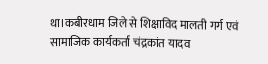था।कबीरधाम जिले से शिक्षाविद मालती गर्ग एवं सामाजिक कार्यकर्ता चंद्रकांत यादव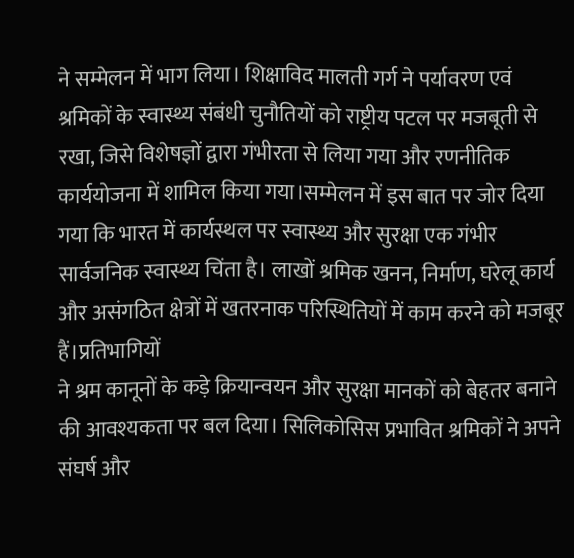ने सम्मेलन में भाग लिया। शिक्षाविद मालती गर्ग ने पर्यावरण एवं श्रमिकों के स्वास्थ्य संबंधी चुनौतियों को राष्ट्रीय पटल पर मजबूती से रखा, जिसे विशेषज्ञों द्वारा गंभीरता से लिया गया और रणनीतिक कार्ययोजना में शामिल किया गया।सम्मेलन में इस बात पर जोर दिया गया कि भारत में कार्यस्थल पर स्वास्थ्य और सुरक्षा एक गंभीर सार्वजनिक स्वास्थ्य चिंता है। लाखों श्रमिक खनन, निर्माण, घरेलू कार्य और असंगठित क्षेत्रों में खतरनाक परिस्थितियों में काम करने को मजबूर हैं।प्रतिभागियों
ने श्रम कानूनों के कड़े क्रियान्वयन और सुरक्षा मानकों को बेहतर बनाने की आवश्यकता पर बल दिया। सिलिकोसिस प्रभावित श्रमिकों ने अपने संघर्ष और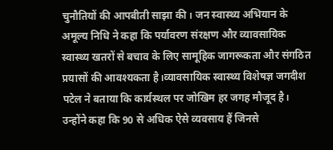चुनौतियों की आपबीती साझा की। जन स्वास्थ्य अभियान के अमूल्य निधि ने कहा कि पर्यावरण संरक्षण और व्यावसायिक स्वास्थ्य खतरों से बचाव के लिए सामूहिक जागरूकता और संगठित प्रयासों की आवश्यकता है।व्यावसायिक स्वास्थ्य विशेषज्ञ जगदीश पटेल ने बताया कि कार्यस्थल पर जोखिम हर जगह मौजूद है। उन्होंने कहा कि 90 से अधिक ऐसे व्यवसाय हैं जिनसे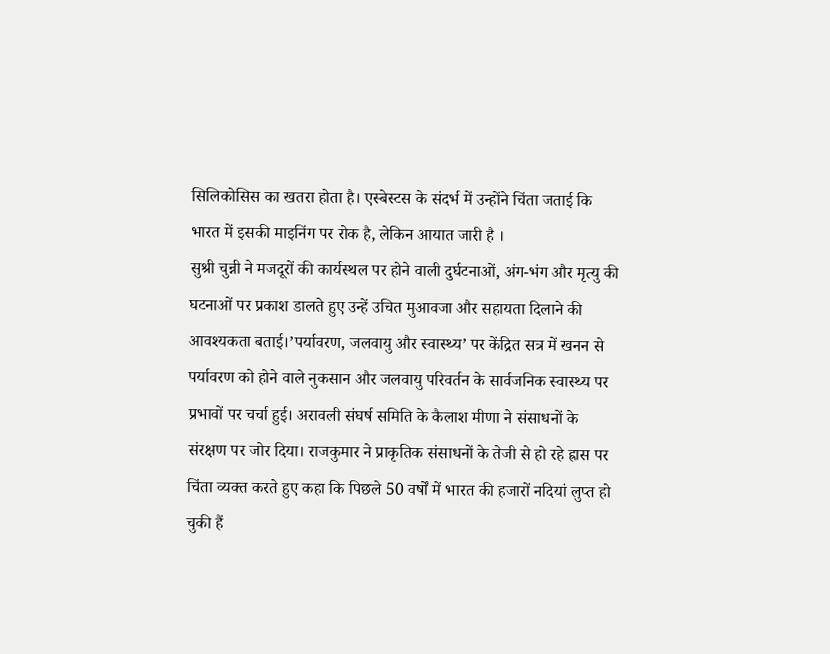सिलिकोसिस का खतरा होता है। एस्बेस्टस के संदर्भ में उन्होंने चिंता जताई कि भारत में इसकी माइनिंग पर रोक है, लेकिन आयात जारी है ।
सुश्री चुन्नी ने मजदूरों की कार्यस्थल पर होने वाली दुर्घटनाओं, अंग-भंग और मृत्यु की घटनाओं पर प्रकाश डालते हुए उन्हें उचित मुआवजा और सहायता दिलाने की आवश्यकता बताई।’पर्यावरण, जलवायु और स्वास्थ्य’ पर केंद्रित सत्र में खनन से पर्यावरण को होने वाले नुकसान और जलवायु परिवर्तन के सार्वजनिक स्वास्थ्य पर प्रभावों पर चर्चा हुई। अरावली संघर्ष समिति के कैलाश मीणा ने संसाधनों के संरक्षण पर जोर दिया। राजकुमार ने प्राकृतिक संसाधनों के तेजी से हो रहे ह्रास पर चिंता व्यक्त करते हुए कहा कि पिछले 50 वर्षों में भारत की हजारों नदियां लुप्त हो चुकी हैं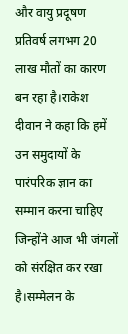और वायु प्रदूषण प्रतिवर्ष लगभग 20 लाख मौतों का कारण बन रहा है।राकेश
दीवान ने कहा कि हमें उन समुदायों के पारंपरिक ज्ञान का सम्मान करना चाहिए जिन्होंने आज भी जंगलों को संरक्षित कर रखा है।सम्मेलन के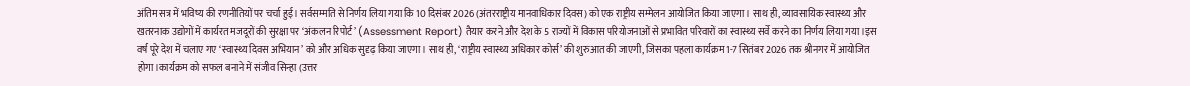अंतिम सत्र में भविष्य की रणनीतियों पर चर्चा हुई। सर्वसम्मति से निर्णय लिया गया कि 10 दिसंबर 2026 (अंतरराष्ट्रीय मानवाधिकार दिवस) को एक राष्ट्रीय सम्मेलन आयोजित किया जाएगा। साथ ही, व्यावसायिक स्वास्थ्य और खतरनाक उद्योगों में कार्यरत मजदूरों की सुरक्षा पर ‘अंकलन रिपोर्ट’ (Assessment Report) तैयार करने और देश के 5 राज्यों में विकास परियोजनाओं से प्रभावित परिवारों का स्वास्थ्य सर्वे करने का निर्णय लिया गया।इस वर्ष पूरे देश में चलाए गए ‘स्वास्थ्य दिवस अभियान’ को और अधिक सुदृढ़ किया जाएगा। साथ ही, ‘राष्ट्रीय स्वास्थ्य अधिकार कोर्स’ की शुरुआत की जाएगी, जिसका पहला कार्यक्रम 1-7 सितंबर 2026 तक श्रीनगर में आयोजित होगा।कार्यक्रम को सफल बनाने में संजीव सिन्हा (उत्तर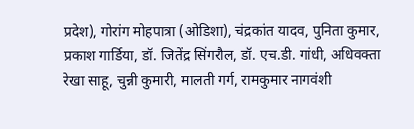प्रदेश), गोरांग मोहपात्रा (ओडिशा), चंद्रकांत यादव, पुनिता कुमार, प्रकाश गार्डिया, डॉ. जितेंद्र सिंगरौल, डॉ. एच.डी. गांधी, अधिवक्ता रेखा साहू, चुन्नी कुमारी, मालती गर्ग, रामकुमार नागवंशी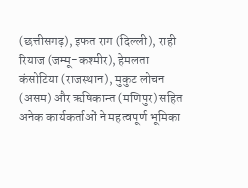(छत्तीसगढ़), इफत राग (दिल्ली), राही रियाज (जम्मू-कश्मीर), हेमलता कंसोटिया (राजस्थान), मुकुट लोचन (असम) और ऋषिकान्त (मणिपुर) सहित अनेक कार्यकर्ताओं ने महत्वपूर्ण भूमिका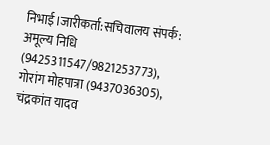निभाई।जारीकर्ता:सचिवालय संपर्क: अमूल्य निधि (9425311547/9821253773), गोरांग मोहपात्रा (9437036305), चंद्रकांत यादव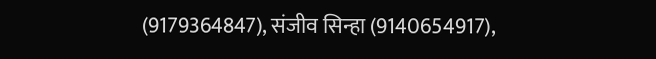(9179364847), संजीव सिन्हा (9140654917),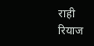राही रियाज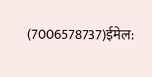(7006578737)ईमेल: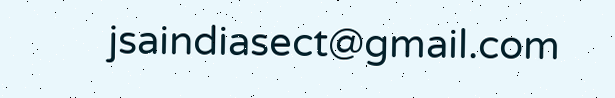jsaindiasect@gmail.com